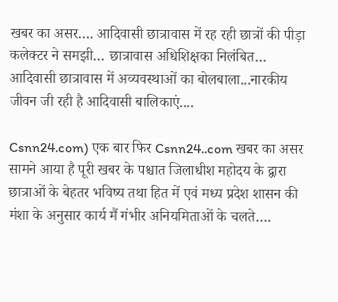खबर का असर…. आदिवासी छात्रावास में रह रही छात्रों की पीड़ा कलेक्टर ने समझी… छात्रावास अधिशिक्षका निलंबित…
आदिवासी छात्रावास में अव्यवस्थाओं का बोलबाला...नारकीय जीवन जी रही है आदिवासी बालिकाएं....

Csnn24.com) एक बार फिर Csnn24..com खबर का असर सामने आया है पूरी खबर के पश्चात जिलाधीश महोदय के द्वारा छात्राओं के बेहतर भविष्य तथा हित में एवं मध्य प्रदेश शासन की मंशा के अनुसार कार्य मैं गंभीर अनियमिताओं के चलते….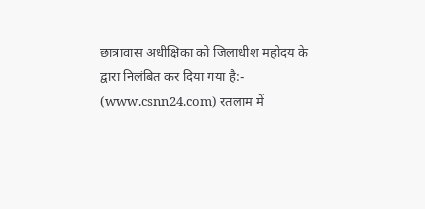छात्रावास अधीक्षिका को जिलाधीश महोदय के द्वारा निलंबित कर दिया गया है:-
(www.csnn24.com) रतलाम में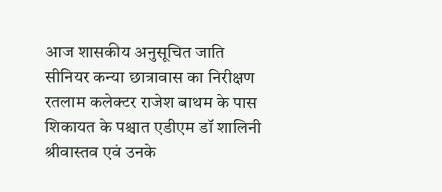आज शासकीय अनुसूचित जाति सीनियर कन्या छात्रावास का निरीक्षण रतलाम कलेक्टर राजेश बाथम के पास शिकायत के पश्चात एडीएम डॉ शालिनी श्रीवास्तव एवं उनके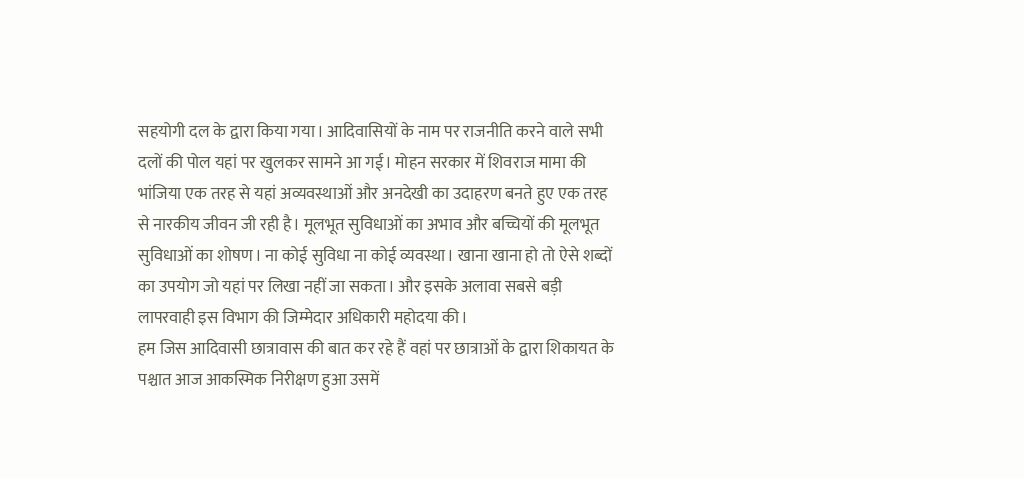सहयोगी दल के द्वारा किया गया। आदिवासियों के नाम पर राजनीति करने वाले सभी दलों की पोल यहां पर खुलकर सामने आ गई। मोहन सरकार में शिवराज मामा की भांजिया एक तरह से यहां अव्यवस्थाओं और अनदेखी का उदाहरण बनते हुए एक तरह से नारकीय जीवन जी रही है। मूलभूत सुविधाओं का अभाव और बच्चियों की मूलभूत सुविधाओं का शोषण। ना कोई सुविधा ना कोई व्यवस्था। खाना खाना हो तो ऐसे शब्दों का उपयोग जो यहां पर लिखा नहीं जा सकता। और इसके अलावा सबसे बड़ी लापरवाही इस विभाग की जिम्मेदार अधिकारी महोदया की।
हम जिस आदिवासी छात्रावास की बात कर रहे हैं वहां पर छात्राओं के द्वारा शिकायत के पश्चात आज आकस्मिक निरीक्षण हुआ उसमें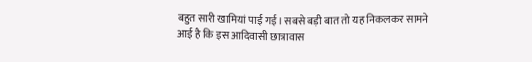बहुत सारी खामियां पाई गई। सबसे बड़ी बात तो यह निकलकर सामने आई है कि इस आदिवासी छात्रावास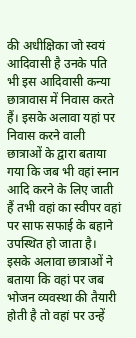की अधीक्षिका जो स्वयं आदिवासी है उनके पति भी इस आदिवासी कन्या छात्रावास में निवास करते हैं। इसके अलावा यहां पर निवास करने वाली छात्राओं के द्वारा बताया गया कि जब भी वहां स्नान आदि करने के लिए जाती हैं तभी वहां का स्वीपर वहां पर साफ सफाई के बहाने उपस्थित हो जाता है। इसके अलावा छात्राओं ने बताया कि वहां पर जब भोजन व्यवस्था की तैयारी होती है तो वहां पर उन्हें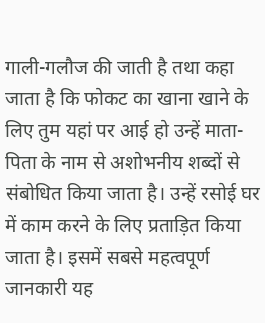गाली-गलौज की जाती है तथा कहा जाता है कि फोकट का खाना खाने के लिए तुम यहां पर आई हो उन्हें माता-पिता के नाम से अशोभनीय शब्दों से संबोधित किया जाता है। उन्हें रसोई घर में काम करने के लिए प्रताड़ित किया जाता है। इसमें सबसे महत्वपूर्ण जानकारी यह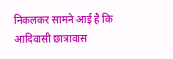निकलकर सामने आई है कि आदिवासी छात्रावास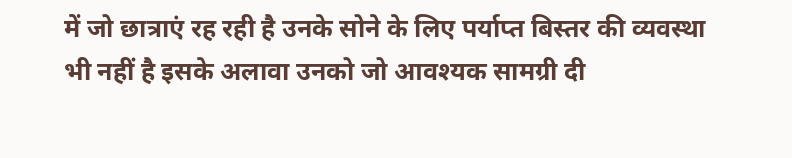में जो छात्राएं रह रही है उनके सोने के लिए पर्याप्त बिस्तर की व्यवस्था भी नहीं है इसके अलावा उनको जो आवश्यक सामग्री दी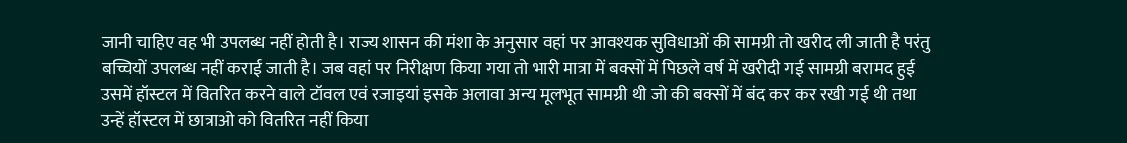जानी चाहिए वह भी उपलब्ध नहीं होती है। राज्य शासन की मंशा के अनुसार वहां पर आवश्यक सुविधाओं की सामग्री तो खरीद ली जाती है परंतु बच्चियों उपलब्ध नहीं कराई जाती है। जब वहां पर निरीक्षण किया गया तो भारी मात्रा में बक्सों में पिछले वर्ष में खरीदी गई सामग्री बरामद हुई उसमें हॉस्टल में वितरित करने वाले टॉवल एवं रजाइयां इसके अलावा अन्य मूलभूत सामग्री थी जो की बक्सों में बंद कर कर रखी गई थी तथा उन्हें हॉस्टल में छात्राओ को वितरित नहीं किया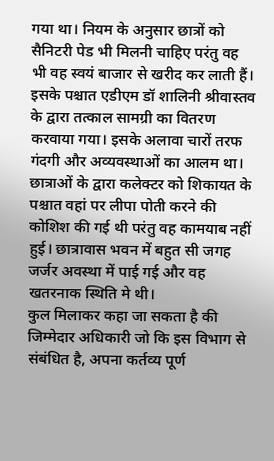गया था। नियम के अनुसार छात्रों को सैनिटरी पेड भी मिलनी चाहिए परंतु वह भी वह स्वयं बाजार से खरीद कर लाती हैं। इसके पश्चात एडीएम डॉ शालिनी श्रीवास्तव के द्वारा तत्काल सामग्री का वितरण करवाया गया। इसके अलावा चारों तरफ गंदगी और अव्यवस्थाओं का आलम था। छात्राओं के द्वारा कलेक्टर को शिकायत के पश्चात वहां पर लीपा पोती करने की कोशिश की गई थी परंतु वह कामयाब नहीं हुई। छात्रावास भवन में बहुत सी जगह जर्जर अवस्था में पाई गई और वह खतरनाक स्थिति मे थी।
कुल मिलाकर कहा जा सकता है की जिम्मेदार अधिकारी जो कि इस विभाग से संबंधित है, अपना कर्तव्य पूर्ण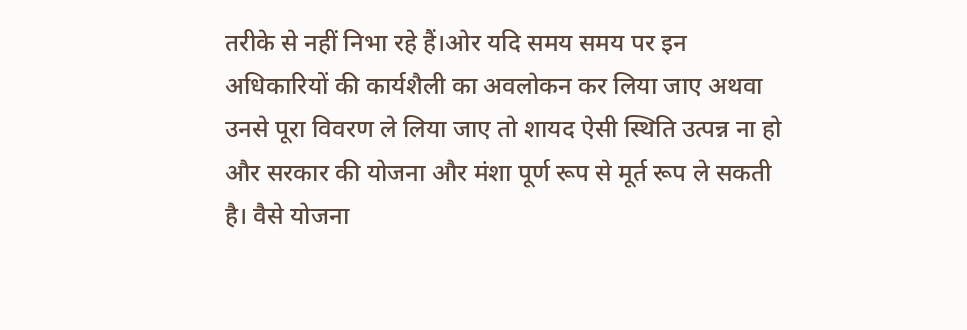तरीके से नहीं निभा रहे हैं।ओर यदि समय समय पर इन अधिकारियों की कार्यशैली का अवलोकन कर लिया जाए अथवा उनसे पूरा विवरण ले लिया जाए तो शायद ऐसी स्थिति उत्पन्न ना हो और सरकार की योजना और मंशा पूर्ण रूप से मूर्त रूप ले सकती है। वैसे योजना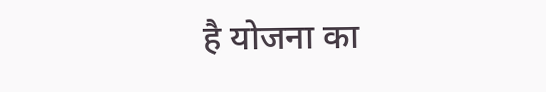है योजना का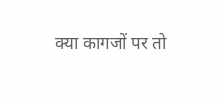क्या कागजों पर तो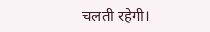चलती रहेगी।